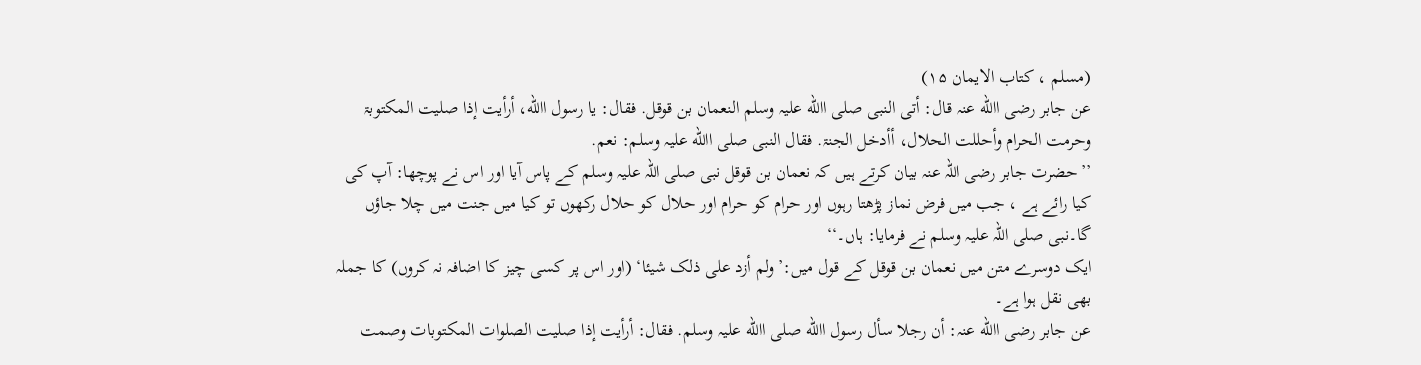(مسلم ، کتاب الایمان ۱۵)
عن جابر رضی االله عنہ قال: أتی النبی صلی االله علیہ وسلم النعمان بن قوقل. فقال: یا رسول االله، أرأیت إذا صلیت المکتوبۃ وحرمت الحرام وأحللت الحلال، أأدخل الجنۃ. فقال النبی صلی االله علیہ وسلم: نعم.
’’حضرت جابر رضی اللہ عنہ بیان کرتے ہیں کہ نعمان بن قوقل نبی صلی اللہ علیہ وسلم کے پاس آیا اور اس نے پوچھا: آپ کی کیا رائے ہے ، جب میں فرض نماز پڑھتا رہوں اور حرام کو حرام اور حلال کو حلال رکھوں تو کیا میں جنت میں چلا جاؤں گا۔نبی صلی اللہ علیہ وسلم نے فرمایا: ہاں۔‘‘
ایک دوسرے متن میں نعمان بن قوقل کے قول میں:’ولم أزد علی ذلک شیئا‘ (اور اس پر کسی چیز کا اضافہ نہ کروں) کا جملہ بھی نقل ہوا ہے۔
عن جابر رضی االله عنہ: أن رجلا سأل رسول االله صلی االله علیہ وسلم. فقال: أرأیت إذا صلیت الصلوات المکتوبات وصمت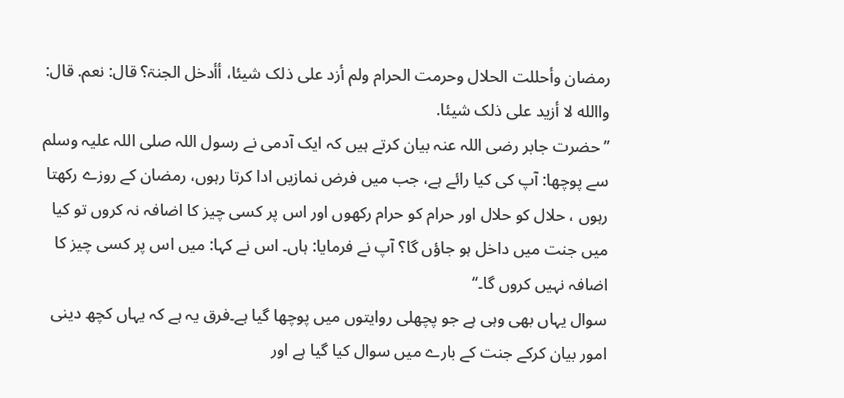رمضان وأحللت الحلال وحرمت الحرام ولم أزد علی ذلک شیئا، أأدخل الجنۃ؟ قال: نعم. قال: واالله لا أزید علی ذلک شیئا.
’’حضرت جابر رضی اللہ عنہ بیان کرتے ہیں کہ ایک آدمی نے رسول اللہ صلی اللہ علیہ وسلم سے پوچھا: آپ کی کیا رائے ہے، جب میں فرض نمازیں ادا کرتا رہوں، رمضان کے روزے رکھتا رہوں ، حلال کو حلال اور حرام کو حرام رکھوں اور اس پر کسی چیز کا اضافہ نہ کروں تو کیا میں جنت میں داخل ہو جاؤں گا؟ آپ نے فرمایا: ہاں۔ اس نے کہا: میں اس پر کسی چیز کا اضافہ نہیں کروں گا۔‘‘
سوال یہاں بھی وہی ہے جو پچھلی روایتوں میں پوچھا گیا ہے۔فرق یہ ہے کہ یہاں کچھ دینی امور بیان کرکے جنت کے بارے میں سوال کیا گیا ہے اور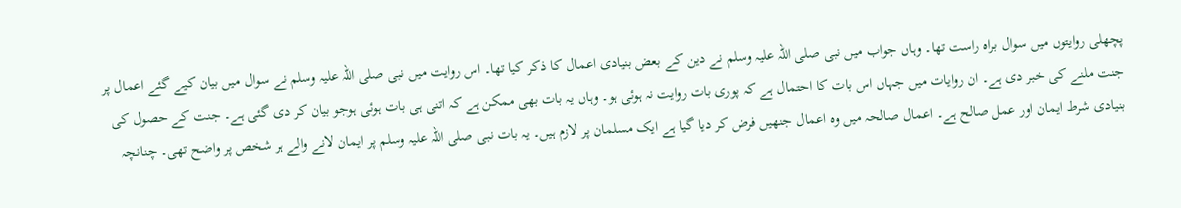پچھلی روایتوں میں سوال براہ راست تھا۔ وہاں جواب میں نبی صلی اللہ علیہ وسلم نے دین کے بعض بنیادی اعمال کا ذکر کیا تھا۔ اس روایت میں نبی صلی اللہ علیہ وسلم نے سوال میں بیان کیے گئے اعمال پر جنت ملنے کی خبر دی ہے۔ ان روایات میں جہاں اس بات کا احتمال ہے کہ پوری بات روایت نہ ہوئی ہو۔ وہاں یہ بات بھی ممکن ہے کہ اتنی ہی بات ہوئی ہوجو بیان کر دی گئی ہے۔ جنت کے حصول کی بنیادی شرط ایمان اور عمل صالح ہے۔ اعمال صالحہ میں وہ اعمال جنھیں فرض کر دیا گیا ہے ایک مسلمان پر لازم ہیں۔ یہ بات نبی صلی اللہ علیہ وسلم پر ایمان لانے والے ہر شخص پر واضح تھی۔ چنانچہ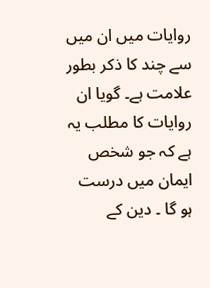روایات میں ان میں سے چند کا ذکر بطور علامت ہے۔ گویا ان روایات کا مطلب یہ ہے کہ جو شخص ایمان میں درست ہو گا ۔ دین کے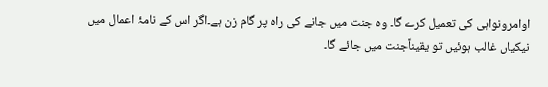اوامرونواہی کی تعمیل کرے گا۔ وہ جنت میں جانے کی راہ پر گام زن ہے۔اگر اس کے نامۂ اعمال میں نیکیاں غالب ہوئیں تو یقیناًجنت میں جائے گا۔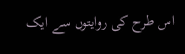اس طرح کی روایتوں سے ایک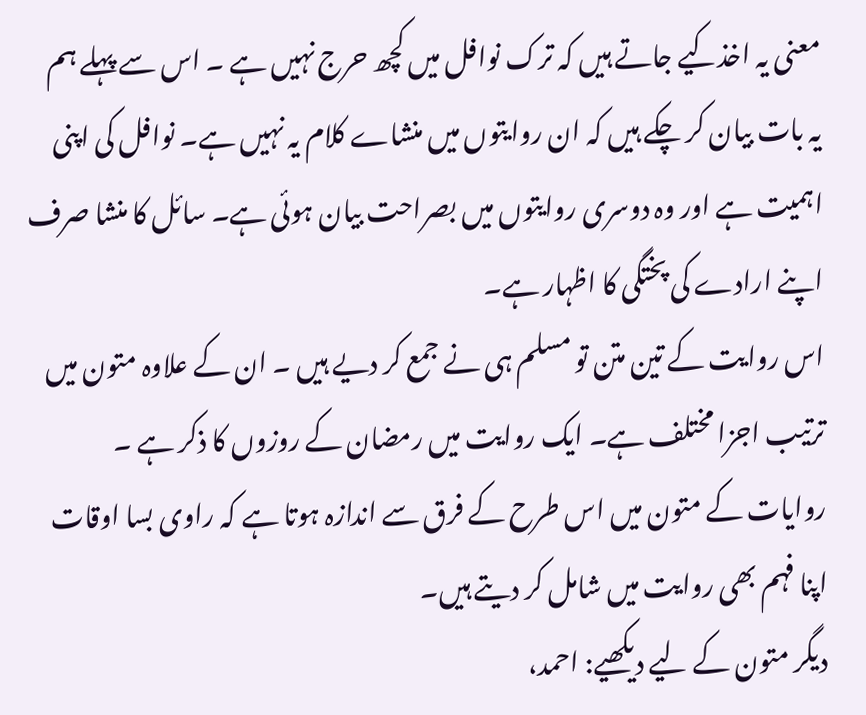معنی یہ اخذکیے جاتے ہیں کہ ترک نوافل میں کچھ حرج نہیں ہے ۔ اس سے پہلے ہم یہ بات بیان کر چکے ہیں کہ ان روایتوں میں منشاے کلام یہ نہیں ہے۔ نوافل کی اپنی اہمیت ہے اور وہ دوسری روایتوں میں بصراحت بیان ہوئی ہے۔ سائل کا منشا صرف اپنے ارادے کی پختگی کا اظہار ہے۔
اس روایت کے تین متن تو مسلم ہی نے جمع کر دیے ہیں ۔ ان کے علاوہ متون میں ترتیب اجزا مختلف ہے۔ ایک روایت میں رمضان کے روزوں کا ذکر ہے ۔ روایات کے متون میں اس طرح کے فرق سے اندازہ ہوتا ہے کہ راوی بسا اوقات اپنا فہم بھی روایت میں شامل کر دیتے ہیں۔
دیگر متون کے لیے دیکھیے: احمد،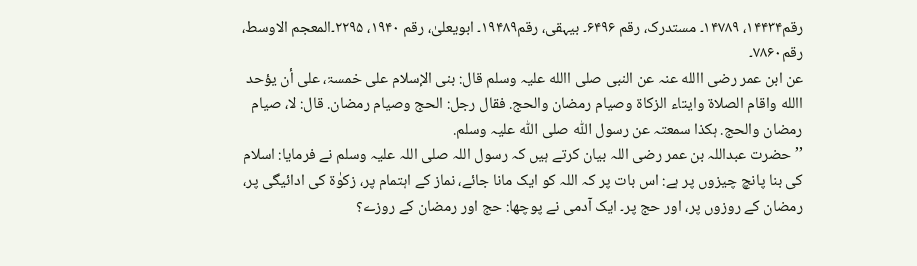رقم۱۴۴۳۴، ۱۴۷۸۹۔ مستدرک، رقم ۶۴۹۶۔ بیہقی، رقم۱۹۴۸۹۔ ابویعلیٰ، رقم ۱۹۴۰، ۲۲۹۵۔المعجم الاوسط، رقم۷۸۶۰۔
عن ابن عمر رضی االله عنہ عن النبی صلی االله علیہ وسلم قال: بنی الإسلام علی خمسۃ، علی أن یؤحد االله واقام الصلاۃ وایتاء الزکاۃ وصیام رمضان والحج. فقال رجل: الحج وصیام رمضان. قال: لا، صیام رمضان والحج. ہکذا سمعتہ عن رسول اللّٰہ صلی اللّٰہ علیہ وسلم.
’’حضرت عبداللہ بن عمر رضی اللہ بیان کرتے ہیں کہ رسول اللہ صلی اللہ علیہ وسلم نے فرمایا: اسلام کی بنا پانچ چیزوں پر ہے: اس بات پر کہ اللہ کو ایک مانا جائے، نماز کے اہتمام پر، زکوٰۃ کی ادائیگی پر، رمضان کے روزوں پر، اور حج پر۔ ایک آدمی نے پوچھا: حج اور رمضان کے روزے؟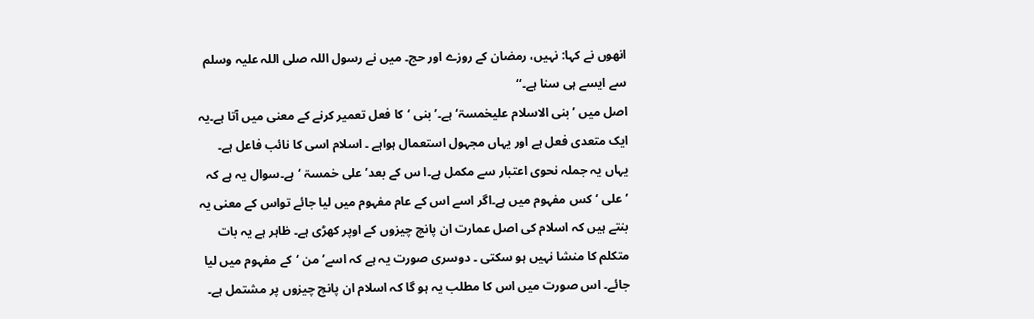انھوں نے کہا: نہیں، رمضان کے روزے اور حج۔ میں نے رسول اللہ صلی اللہ علیہ وسلم سے ایسے ہی سنا ہے۔‘‘
اصل میں ’بنی الاسلام علیخمسۃ‘ ہے۔’بنی ‘کا فعل تعمیر کرنے کے معنی میں آتا ہے۔یہ ایک متعدی فعل ہے اور یہاں مجہول استعمال ہواہے ۔ اسلام اسی کا نائب فاعل ہے۔ یہاں یہ جملہ نحوی اعتبار سے مکمل ہے۔ا س کے بعد’ علی خمسۃ ‘ہے۔سوال یہ ہے کہ ’علی ‘کس مفہوم میں ہے۔اگر اسے اس کے عام مفہوم میں لیا جائے تواس کے معنی یہ بنتے ہیں کہ اسلام کی اصل عمارت ان پانچ چیزوں کے اوپر کھڑی ہے۔ ظاہر ہے یہ بات متکلم کا منشا نہیں ہو سکتی ۔ دوسری صورت یہ ہے کہ اسے’ من ‘کے مفہوم میں لیا جائے۔ اس صورت میں اس کا مطلب یہ ہو گا کہ اسلام ان پانچ چیزوں پر مشتمل ہے۔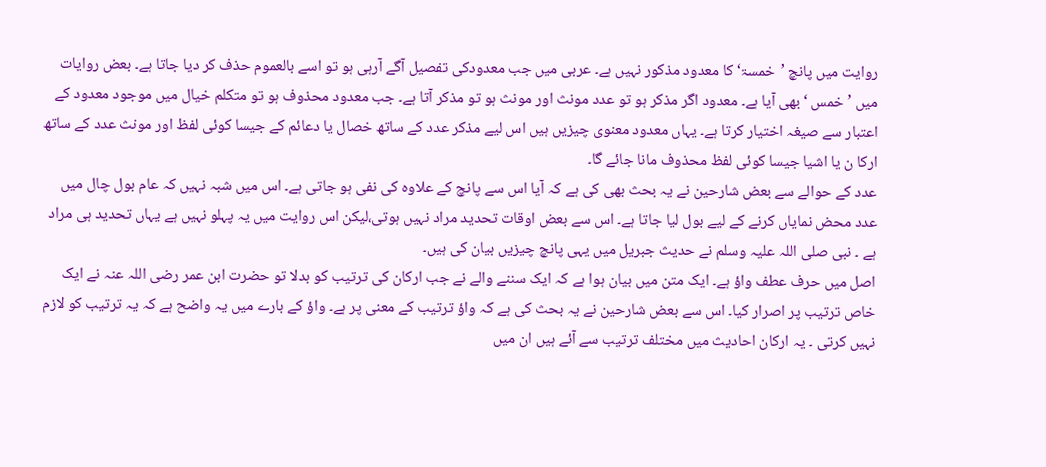روایت میں پانچ ’خمسۃ‘ کا معدود مذکور نہیں ہے۔ عربی میں جب معدودکی تفصیل آگے آرہی ہو تو اسے بالعموم حذف کر دیا جاتا ہے۔ بعض روایات میں ’خمس ‘بھی آیا ہے۔ معدود اگر مذکر ہو تو عدد مونث اور مونث ہو تو مذکر آتا ہے۔ جب معدود محذوف ہو تو متکلم خیال میں موجود معدود کے اعتبار سے صیغہ اختیار کرتا ہے۔ یہاں معدود معنوی چیزیں ہیں اس لیے مذکر عدد کے ساتھ خصال یا دعائم کے جیسا کوئی لفظ اور مونث عدد کے ساتھ ارکا ن یا اشیا جیسا کوئی لفظ محذوف مانا جائے گا۔
عدد کے حوالے سے بعض شارحین نے یہ بحث بھی کی ہے کہ آیا اس سے پانچ کے علاوہ کی نفی ہو جاتی ہے۔ اس میں شبہ نہیں کہ عام بول چال میں عدد محض نمایاں کرنے کے لیے بول لیا جاتا ہے۔ اس سے بعض اوقات تحدید مراد نہیں ہوتی،لیکن اس روایت میں یہ پہلو نہیں ہے یہاں تحدید ہی مراد ہے ۔ نبی صلی اللہ علیہ وسلم نے حدیث جبریل میں یہی پانچ چیزیں بیان کی ہیں۔
اصل میں حرف عطف واؤ ہے۔ ایک متن میں بیان ہوا ہے کہ ایک سننے والے نے جب ارکان کی ترتیب کو بدلا تو حضرت ابن عمر رضی اللہ عنہ نے ایک خاص ترتیب پر اصرار کیا۔ اس سے بعض شارحین نے یہ بحث کی ہے کہ واؤ ترتیب کے معنی پر ہے۔ واؤ کے بارے میں یہ واضح ہے کہ یہ ترتیب کو لازم نہیں کرتی ۔ یہ ارکان احادیث میں مختلف ترتیب سے آئے ہیں ان میں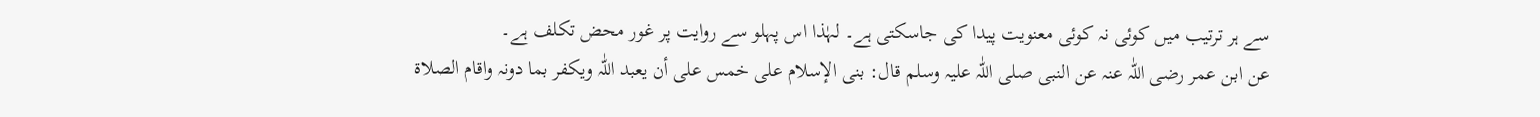سے ہر ترتیب میں کوئی نہ کوئی معنویت پیدا کی جاسکتی ہے۔ لہٰذا اس پہلو سے روایت پر غور محض تکلف ہے۔
عن ابن عمر رضی اللّٰہ عنہ عن النبی صلی اللّٰہ علیہ وسلم قال: بنی الإسلام علی خمس علی أن یعبد اللّٰہ ویکفر بما دونہ واقام الصلاۃ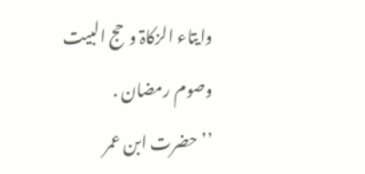وایتاء الزکاۃ وحج البیت وصوم رمضان .
’’حضرت ابن عمر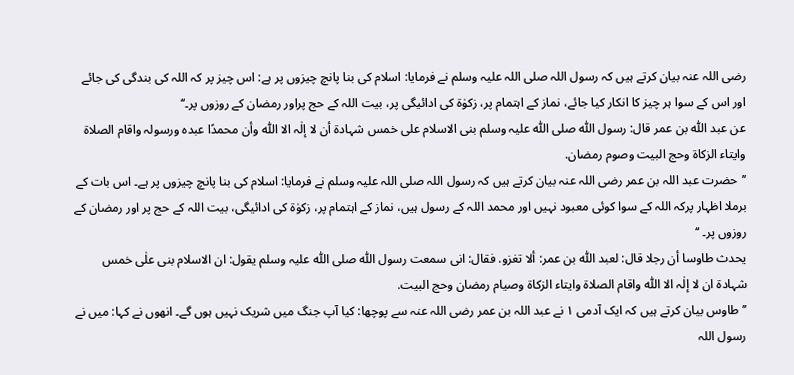رضی اللہ عنہ بیان کرتے ہیں کہ رسول اللہ صلی اللہ علیہ وسلم نے فرمایا: اسلام کی بنا پانچ چیزوں پر ہے: اس چیز پر کہ اللہ کی بندگی کی جائے اور اس کے سوا ہر چیز کا انکار کیا جائے، نماز کے اہتمام پر، زکوٰۃ کی ادائیگی پر، بیت اللہ کے حج پراور رمضان کے روزوں پر۔‘‘
عن عبد اللّٰہ بن عمر قال: رسول اللّٰہ صلی اللّٰہ علیہ وسلم بنی الاسلام علی خمس شہادۃ أن لا إلٰہ الا اللّٰہ وأن محمدًا عبدہ ورسولہ واقام الصلاۃ وایتاء الزکاۃ وحج البیت وصوم رمضان.
’’حضرت عبد اللہ بن عمر رضی اللہ عنہ بیان کرتے ہیں کہ رسول اللہ صلی اللہ علیہ وسلم نے فرمایا: اسلام کی بنا پانچ چیزوں پر ہے۔ اس بات کے برملا اظہار پرکہ اللہ کے سوا کوئی معبود نہیں اور محمد اللہ کے رسول ہیں، نماز کے اہتمام پر، زکوٰۃ کی ادائیگی، بیت اللہ کے حج پر اور رمضان کے روزوں پر۔ ‘‘
یحدث طاوسا أن رجلا قال: لعبد اللّٰہ بن عمر: ألا تغزو. فقال: انی سمعت رسول اللّٰہ صلی اللّٰہ علیہ وسلم یقول: ان الاسلام بنی علٰی خمس شہادۃ ان لا إلٰہ الا اللّٰہ واقام الصلاۃ وایتاء الزکاۃ وصیام رمضان وحج البیت.
’’طاوس بیان کرتے ہیں کہ ایک آدمی ۱ نے عبد اللہ بن عمر رضی اللہ عنہ سے پوچھا: کیا آپ جنگ میں شریک نہیں ہوں گے۔ انھوں نے کہا: میں نے رسول اللہ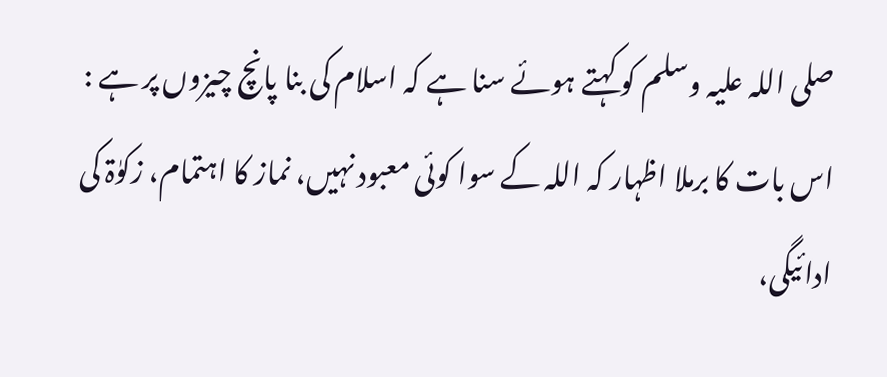صلی اللہ علیہ وسلم کو کہتے ہوئے سنا ہے کہ اسلام کی بنا پانچ چیزوں پر ہے : اس بات کا برملا اظہار کہ اللہ کے سوا کوئی معبود نہیں، نماز کا اہتمام، زکوٰۃ کی ادائیگی،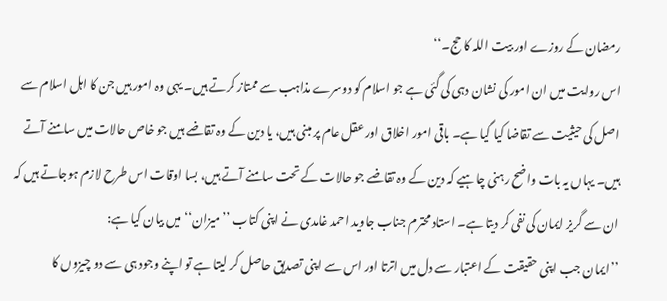رمضان کے روزے اور بیت اللہ کا حج۔‘‘
اس روایت میں ان امور کی نشان دہی کی گئی ہے جو اسلام کو دوسرے مذاہب سے ممتاز کرتے ہیں۔ یہی وہ امور ہیں جن کا اہل اسلام سے اصل کی حیثیت سے تقاضا کیا گیا ہے۔ باقی امور اخلاق اور عقل عام پر مبنی ہیں، یا دین کے وہ تقاضے ہیں جو خاص حالات میں سامنے آتے ہیں۔ یہاں یہ بات واضح رہنی چاہیے کہ دین کے وہ تقاضے جو حالات کے تحت سامنے آتے ہیں، بسا اوقات اس طرح لازم ہوجاتے ہیں کہ ان سے گریز ایمان کی نفی کر دیتا ہے۔ استاد محترم جناب جاوید احمد غامدی نے اپنی کتاب ’’میزان‘‘ میں بیان کیا ہے:
’’ایمان جب اپنی حقیقت کے اعتبار سے دل میں اترتا اور اس سے اپنی تصدیق حاصل کر لیتا ہے تو اپنے وجود ہی سے دو چیزوں کا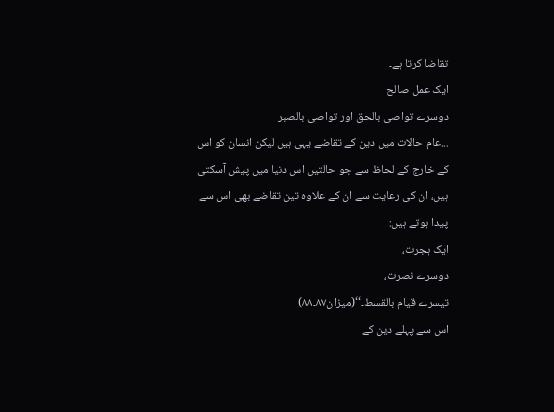تقاضا کرتا ہے۔
ایک عمل صالح
دوسرے تواصی بالحق اور تواصی بالصبر
...عام حالات میں دین کے تقاضے یہی ہیں لیکن انسان کو اس کے خارج کے لحاظ سے جو حالتیں اس دنیا میں پیش آسکتی ہیں، ان کی رعایت سے ان کے علاوہ تین تقاضے بھی اس سے پیدا ہوتے ہیں:
ایک ہجرت،
دوسرے نصرت،
تیسرے قیام بالقسط۔‘‘(میزان۸۷۔۸۸)
اس سے پہلے دین کے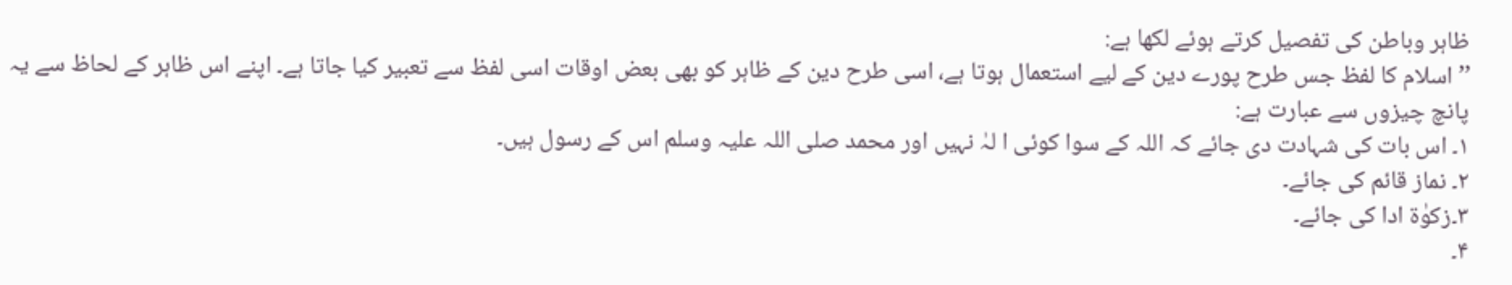ظاہر وباطن کی تفصیل کرتے ہوئے لکھا ہے:
’’ اسلام کا لفظ جس طرح پورے دین کے لیے استعمال ہوتا ہے، اسی طرح دین کے ظاہر کو بھی بعض اوقات اسی لفظ سے تعبیر کیا جاتا ہے۔ اپنے اس ظاہر کے لحاظ سے یہ پانچ چیزوں سے عبارت ہے:
۱۔ اس بات کی شہادت دی جائے کہ اللہ کے سوا کوئی ا لہٰ نہیں اور محمد صلی اللہ علیہ وسلم اس کے رسول ہیں۔
۲۔ نماز قائم کی جائے۔
۳۔زکوٰۃ ادا کی جائے۔
۴۔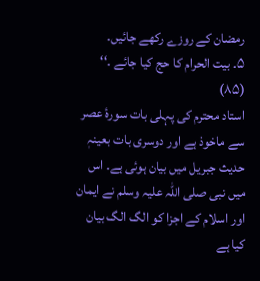رمضان کے روزے رکھے جائیں۔
۵۔ بیت الحرام کا حج کیا جائے ۔‘‘ (۸۵)
استاد محترم کی پہلی بات سورۂ عصر سے ماخوذ ہے اور دوسری بات بعینہٖ حدیث جبریل میں بیان ہوئی ہے۔ اس میں نبی صلی اللہ علیہ وسلم نے ایمان اور اسلام کے اجزا کو الگ الگ بیان کیا ہے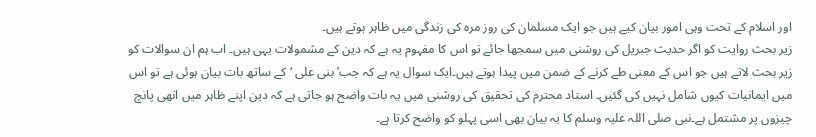اور اسلام کے تحت وہی امور بیان کیے ہیں جو ایک مسلمان کی روز مرہ کی زندگی میں ظاہر ہوتے ہیں۔
زیر بحث روایت کو اگر حدیث جبریل کی روشنی میں سمجھا جائے تو اس کا مفہوم یہ ہے کہ دین کے مشمولات یہی ہیں۔ اب ہم ان سوالات کو زیر بحث لاتے ہیں جو اس کے معنی طے کرنے کے ضمن میں پیدا ہوتے ہیں۔ایک سوال یہ ہے کہ جب’ بنی علی ‘کے ساتھ بات بیان ہوئی ہے تو اس میں ایمانیات کیوں شامل نہیں کی گئیں۔ استاد محترم کی تحقیق کی روشنی میں یہ بات واضح ہو جاتی ہے کہ دین اپنے ظاہر میں انھی پانچ چیزوں پر مشتمل ہے۔نبی صلی اللہ علیہ وسلم کا یہ بیان بھی اسی پہلو کو واضح کرتا ہے۔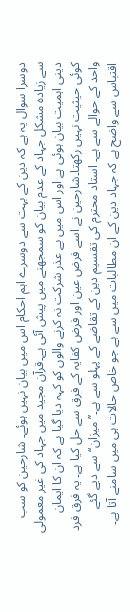دوسرا سوال یہ ہے کہ دین کے بہت سے دوسرے اہم احکام اس میں بیان نہیں ہوئے۔ شارحین کو سب سے زیادہ مشکل جہاد کے عدم بیان کو سمجھنے میں پیش آئی ہے۔قرآن مجید میں جہاد کی غیر معمولی دینی اہمیت بیان ہوئی ہے اور اس میں بے عذر شرکت نہ کرنے والوں کو کہہ دیا گیا ہے کہ ان کا ایمان کوئی حیثیت نہیں رکھتا۔شارحین نے اسے فرض عین اور فرض کفایہ کے فرق سے حل کیا ہے۔ یہ فرق فرد واحد کے حوالے سے ہے۔ استاد محترم کی تقسیم دین کے تقاضے کے پہلو سے ہے۔’’میزان‘‘ سے دیے گئے اقتباس سے واضح ہے کہ جہاد دین کے ان مطالبات میں سے ہے جو خاص حالات ہی میں سامنے آتا ہے۔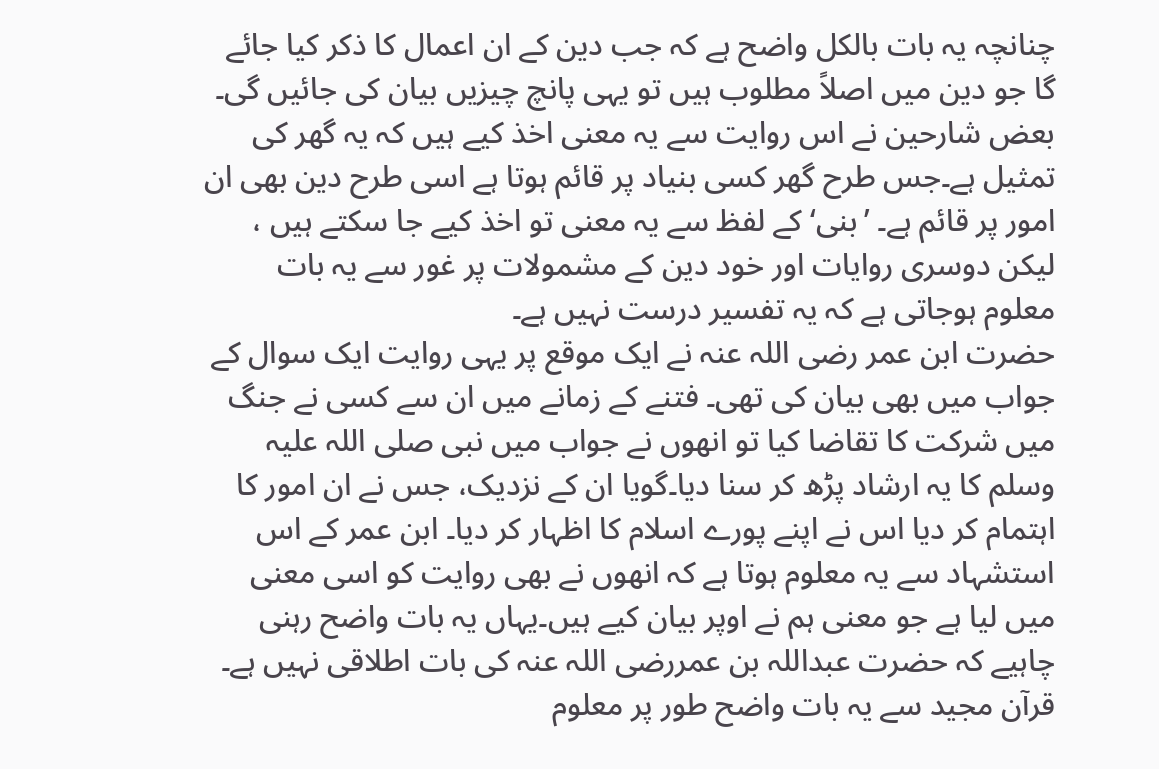چنانچہ یہ بات بالکل واضح ہے کہ جب دین کے ان اعمال کا ذکر کیا جائے گا جو دین میں اصلاً مطلوب ہیں تو یہی پانچ چیزیں بیان کی جائیں گی۔
بعض شارحین نے اس روایت سے یہ معنی اخذ کیے ہیں کہ یہ گھر کی تمثیل ہے۔جس طرح گھر کسی بنیاد پر قائم ہوتا ہے اسی طرح دین بھی ان امور پر قائم ہے۔ ’بنی‘ کے لفظ سے یہ معنی تو اخذ کیے جا سکتے ہیں ، لیکن دوسری روایات اور خود دین کے مشمولات پر غور سے یہ بات معلوم ہوجاتی ہے کہ یہ تفسیر درست نہیں ہے۔
حضرت ابن عمر رضی اللہ عنہ نے ایک موقع پر یہی روایت ایک سوال کے جواب میں بھی بیان کی تھی۔ فتنے کے زمانے میں ان سے کسی نے جنگ میں شرکت کا تقاضا کیا تو انھوں نے جواب میں نبی صلی اللہ علیہ وسلم کا یہ ارشاد پڑھ کر سنا دیا۔گویا ان کے نزدیک، جس نے ان امور کا اہتمام کر دیا اس نے اپنے پورے اسلام کا اظہار کر دیا۔ ابن عمر کے اس استشہاد سے یہ معلوم ہوتا ہے کہ انھوں نے بھی روایت کو اسی معنی میں لیا ہے جو معنی ہم نے اوپر بیان کیے ہیں۔یہاں یہ بات واضح رہنی چاہیے کہ حضرت عبداللہ بن عمررضی اللہ عنہ کی بات اطلاقی نہیں ہے۔ قرآن مجید سے یہ بات واضح طور پر معلوم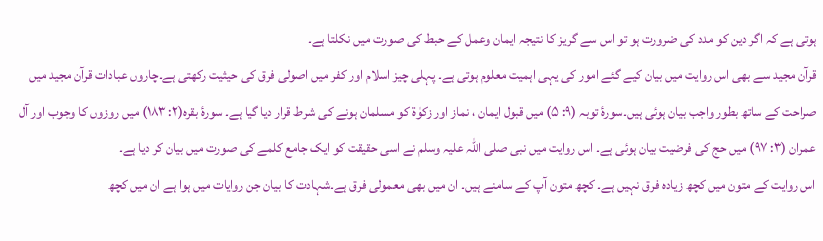ہوتی ہے کہ اگر دین کو مدد کی ضرورت ہو تو اس سے گریز کا نتیجہ ایمان وعمل کے حبط کی صورت میں نکلتا ہے۔
قرآن مجید سے بھی اس روایت میں بیان کیے گئے امور کی یہی اہمیت معلوم ہوتی ہے۔ پہلی چیز اسلام اور کفر میں اصولی فرق کی حیثیت رکھتی ہے۔چاروں عبادات قرآن مجید میں صراحت کے ساتھ بطور واجب بیان ہوئی ہیں۔سورۂ توبہ (۹: ۵) میں قبول ایمان ، نماز اور زکوٰۃ کو مسلمان ہونے کی شرط قرار دیا گیا ہے۔ سورۂ بقرہ(۲: ۱۸۳) میں روزوں کا وجوب اور آل عمران (۳: ۹۷) میں حج کی فرضیت بیان ہوئی ہے۔ اس روایت میں نبی صلی اللہ علیہ وسلم نے اسی حقیقت کو ایک جامع کلمے کی صورت میں بیان کر دیا ہے۔
اس روایت کے متون میں کچھ زیادہ فرق نہیں ہے۔ کچھ متون آپ کے سامنے ہیں۔ ان میں بھی معمولی فرق ہے۔شہادت کا بیان جن روایات میں ہوا ہے ان میں کچھ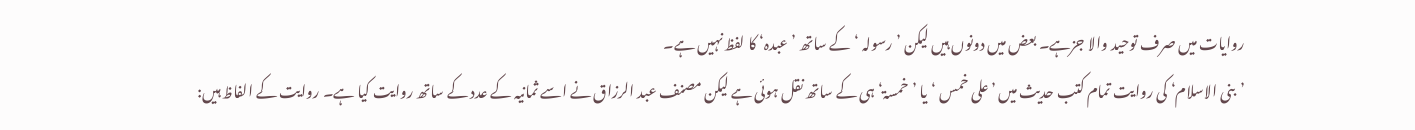روایات میں صرف توحید والا جزہے۔ بعض میں دونوں ہیں لیکن ’رسولہ ‘کے ساتھ ’عبدہ‘ کا لفظ نہیں ہے۔
’بنی الاسلام‘ کی روایت تمام کتب حدیث میں ’علی خمس ‘یا ’خمسۃ‘ ہی کے ساتھ نقل ہوئی ہے لیکن مصنف عبد الرزاق نے اسے ثمانیہ کے عدد کے ساتھ روایت کیا ہے۔ روایت کے الفاظ ہیں: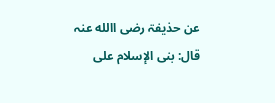عن حذیفۃ رضی االله عنہ قال: بنی الإسلام علی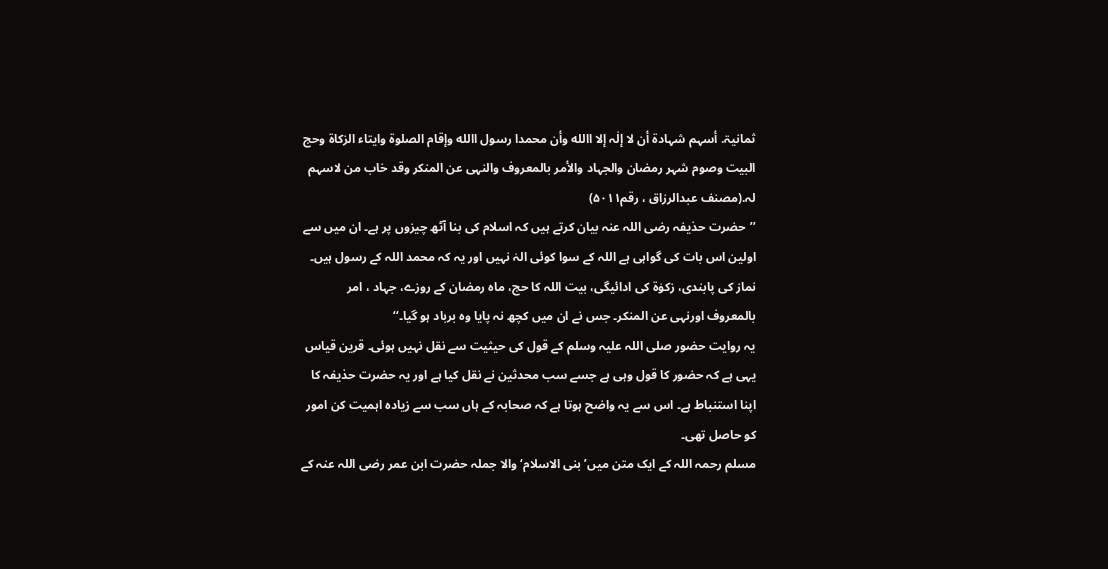ثمانیۃ. أسہم شہادۃ أن لا إلٰہ إلا االله وأن محمدا رسول االله وإقام الصلوۃ وایتاء الزکاۃ وحج البیت وصوم شہر رمضان والجہاد والأمر بالمعروف والنہی عن المنکر وقد خاب من لاسہم لہ.(مصنف عبدالرزاق ، رقم۵۰۱۱)
’’حضرت حذیفہ رضی اللہ عنہ بیان کرتے ہیں کہ اسلام کی بنا آٹھ چیزوں پر ہے۔ ان میں سے اولین اس بات کی گواہی ہے اللہ کے سوا کوئی الہٰ نہیں اور یہ کہ محمد اللہ کے رسول ہیں۔ نماز کی پابندی، زکوٰۃ کی ادائیگی، بیت اللہ کا حج، ماہ رمضان کے روزے، جہاد ، امر بالمعروف اورنہی عن المنکر۔ جس نے ان میں کچھ نہ پایا وہ برباد ہو گیا۔‘‘
یہ روایت حضور صلی اللہ علیہ وسلم کے قول کی حیثیت سے نقل نہیں ہوئی۔ قرین قیاس یہی ہے کہ حضور کا قول وہی ہے جسے سب محدثین نے نقل کیا ہے اور یہ حضرت حذیفہ کا اپنا استنباط ہے۔ اس سے یہ واضح ہوتا ہے کہ صحابہ کے ہاں سب سے زیادہ اہمیت کن امور کو حاصل تھی۔
مسلم رحمہ اللہ کے ایک متن میں’ بنی الاسلام‘ والا جملہ حضرت ابن عمر رضی اللہ عنہ کے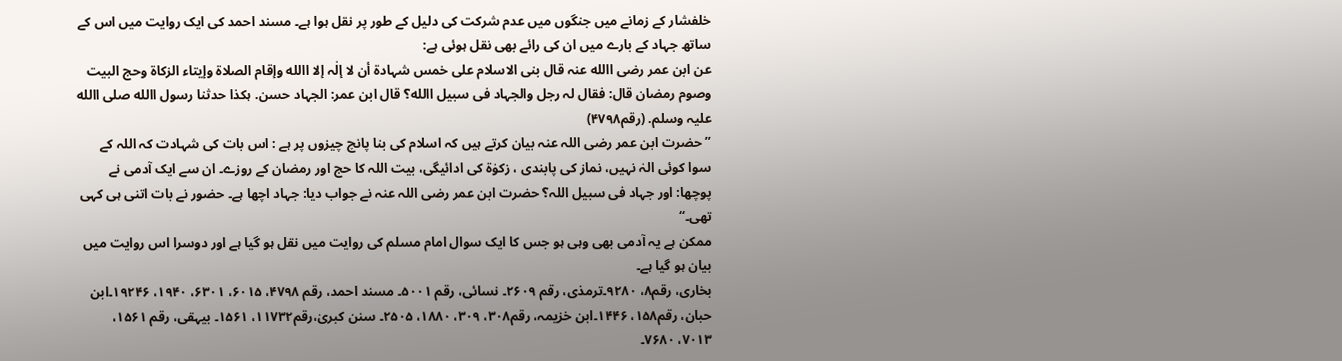خلفشار کے زمانے میں جنگوں میں عدم شرکت کی دلیل کے طور پر نقل ہوا ہے۔ مسند احمد کی ایک روایت میں اس کے ساتھ جہاد کے بارے میں ان کی رائے بھی نقل ہوئی ہے:
عن ابن عمر رضی االله عنہ قال بنی الاسلام علی خمس شہادۃ أن لا إلٰہ إلا االله وإقام الصلاۃ وإیتاء الزکاۃ وحج البیت وصوم رمضان قال: فقال لہ رجل والجہاد فی سبیل االله؟ قال ابن عمر: الجہاد حسن. ہکذا حدثنا رسول االله صلی االله علیہ وسلم. (رقم۴۷۹۸)
’’حضرت ابن عمر رضی اللہ عنہ بیان کرتے ہیں کہ اسلام کی بنا پانچ چیزوں پر ہے : اس بات کی شہادت کہ اللہ کے سوا کوئی الہٰ نہیں، نماز کی پابندی ، زکوٰۃ کی ادائیگی، بیت اللہ کا حج اور رمضان کے روزے۔ ان سے ایک آدمی نے پوچھا: اور جہاد فی سبیل اللہ؟ حضرت ابن عمر رضی اللہ عنہ نے جواب دیا: جہاد اچھا ہے۔ حضور نے بات اتنی ہی کہی تھی۔‘‘
ممکن ہے یہ آدمی بھی وہی ہو جس کا ایک سوال امام مسلم کی روایت میں نقل ہو گیا ہے اور دوسرا اس روایت میں بیان ہو گیا ہے۔
بخاری، رقم۸، ۹۲۸۰۔ترمذی، رقم ۲۶۰۹۔ نسائی، رقم ۵۰۰۱۔ مسند احمد، رقم ۴۷۹۸، ۶۰۱۵، ۶۳۰۱، ۱۹۴۰، ۱۹۲۴۶۔ابن حبان، رقم۱۵۸، ۱۴۴۶۔ابن خزیمہ، رقم۳۰۸، ۳۰۹، ۱۸۸۰، ۲۵۰۵۔ سنن کبریٰ،رقم۱۱۷۳۲، ۱۵۶۱۔ بیہقی، رقم ۱۵۶۱، ۷۰۱۳، ۷۶۸۰۔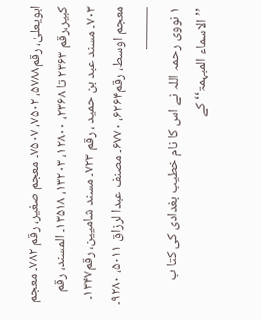ابویعلیٰ، رقم۵۷۸۸، ۷۵۰۲، ۷۵۰۷۔ معجم صغیر، رقم ۷۸۲۔ معجم کبیر،رقم ۲۳۶۳ تا ۲۳۶۸، ۱۲۸۰۰، ۱۳۲۰۳، ۱۳۵۱۸۔ المسند، رقم ۷۰۳۔ مسند عبد بن حمید ، رقم ۷۲۳۔ مسند شامیین، رقم۱۳۴۷۔ معجم اوسط، رقم۶۲۶۴، ۶۷۷۰۔ مصنف عبدا لرزاق ۵۰۱۱، ۹۲۸۰۔
———
۱ نووی رحمہ اللہ نے اس کا نام خطیب بغدادی کی کتا ب ’’الاسماء المبہمۃ‘‘ کے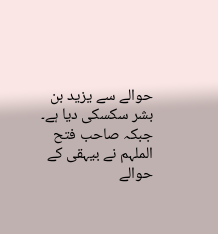حوالے سے یزید بن بشر سکسکی دیا ہے۔ جبکہ صاحب فتح الملہم نے بیہقی کے حوالے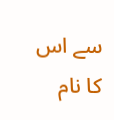سے اس کا نام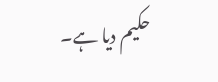حکیم دیا ہے۔